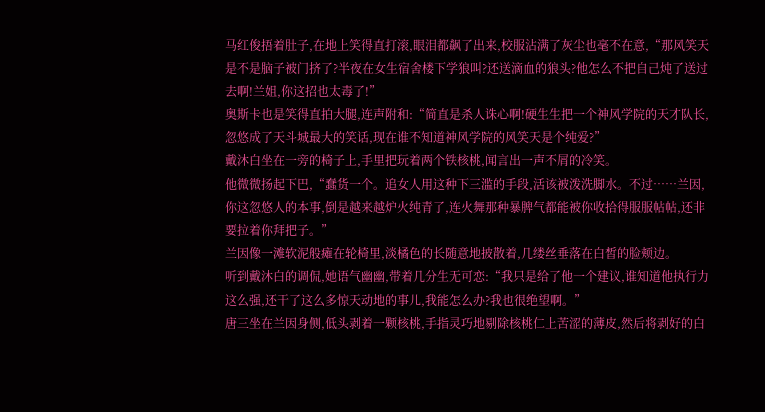马红俊捂着肚子,在地上笑得直打滚,眼泪都飙了出来,校服沾满了灰尘也毫不在意,“那风笑天是不是脑子被门挤了?半夜在女生宿舍楼下学狼叫?还送滴血的狼头?他怎么不把自己炖了送过去啊!兰姐,你这招也太毒了!”
奥斯卡也是笑得直拍大腿,连声附和:“简直是杀人诛心啊!硬生生把一个神风学院的天才队长,忽悠成了天斗城最大的笑话,现在谁不知道神风学院的风笑天是个纯爱?”
戴沐白坐在一旁的椅子上,手里把玩着两个铁核桃,闻言出一声不屑的冷笑。
他微微扬起下巴,“蠢货一个。追女人用这种下三滥的手段,活该被泼洗脚水。不过……兰因,你这忽悠人的本事,倒是越来越炉火纯青了,连火舞那种暴脾气都能被你收拾得服服帖帖,还非要拉着你拜把子。”
兰因像一滩软泥般瘫在轮椅里,淡橘色的长随意地披散着,几缕丝垂落在白皙的脸颊边。
听到戴沐白的调侃,她语气幽幽,带着几分生无可恋:“我只是给了他一个建议,谁知道他执行力这么强,还干了这么多惊天动地的事儿,我能怎么办?我也很绝望啊。”
唐三坐在兰因身侧,低头剥着一颗核桃,手指灵巧地剔除核桃仁上苦涩的薄皮,然后将剥好的白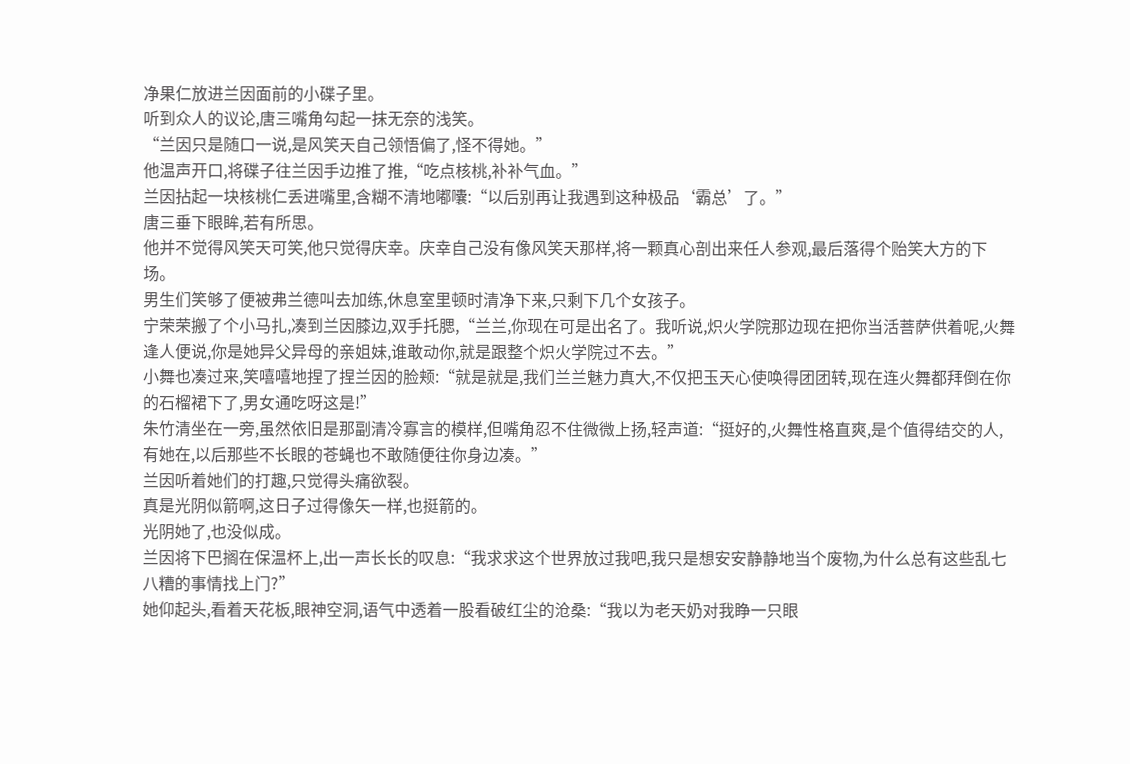净果仁放进兰因面前的小碟子里。
听到众人的议论,唐三嘴角勾起一抹无奈的浅笑。
“兰因只是随口一说,是风笑天自己领悟偏了,怪不得她。”
他温声开口,将碟子往兰因手边推了推,“吃点核桃,补补气血。”
兰因拈起一块核桃仁丢进嘴里,含糊不清地嘟囔:“以后别再让我遇到这种极品‘霸总’了。”
唐三垂下眼眸,若有所思。
他并不觉得风笑天可笑,他只觉得庆幸。庆幸自己没有像风笑天那样,将一颗真心剖出来任人参观,最后落得个贻笑大方的下场。
男生们笑够了便被弗兰德叫去加练,休息室里顿时清净下来,只剩下几个女孩子。
宁荣荣搬了个小马扎,凑到兰因膝边,双手托腮,“兰兰,你现在可是出名了。我听说,炽火学院那边现在把你当活菩萨供着呢,火舞逢人便说,你是她异父异母的亲姐妹,谁敢动你,就是跟整个炽火学院过不去。”
小舞也凑过来,笑嘻嘻地捏了捏兰因的脸颊:“就是就是,我们兰兰魅力真大,不仅把玉天心使唤得团团转,现在连火舞都拜倒在你的石榴裙下了,男女通吃呀这是!”
朱竹清坐在一旁,虽然依旧是那副清冷寡言的模样,但嘴角忍不住微微上扬,轻声道:“挺好的,火舞性格直爽,是个值得结交的人,有她在,以后那些不长眼的苍蝇也不敢随便往你身边凑。”
兰因听着她们的打趣,只觉得头痛欲裂。
真是光阴似箭啊,这日子过得像矢一样,也挺箭的。
光阴她了,也没似成。
兰因将下巴搁在保温杯上,出一声长长的叹息:“我求求这个世界放过我吧,我只是想安安静静地当个废物,为什么总有这些乱七八糟的事情找上门?”
她仰起头,看着天花板,眼神空洞,语气中透着一股看破红尘的沧桑:“我以为老天奶对我睁一只眼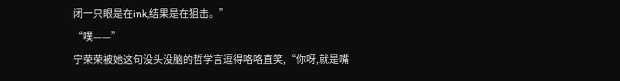闭一只眼是在ink,结果是在狙击。”
“噗——”
宁荣荣被她这句没头没脑的哲学言逗得咯咯直笑,“你呀,就是嘴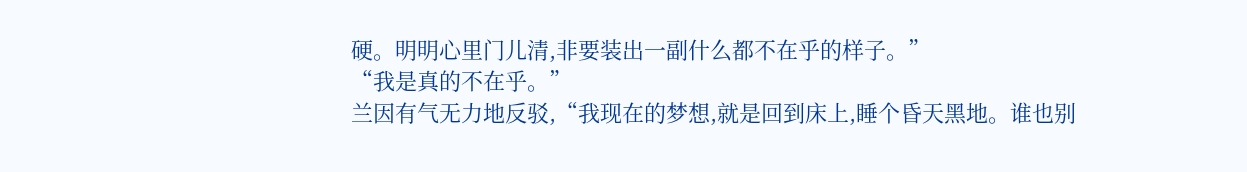硬。明明心里门儿清,非要装出一副什么都不在乎的样子。”
“我是真的不在乎。”
兰因有气无力地反驳,“我现在的梦想,就是回到床上,睡个昏天黑地。谁也别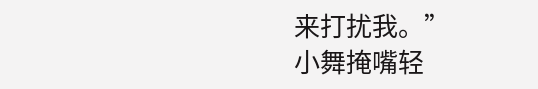来打扰我。”
小舞掩嘴轻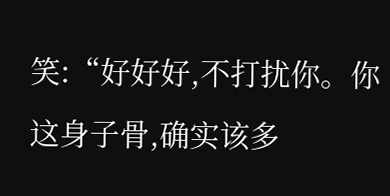笑:“好好好,不打扰你。你这身子骨,确实该多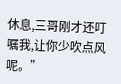休息,三哥刚才还叮嘱我,让你少吹点风呢。”